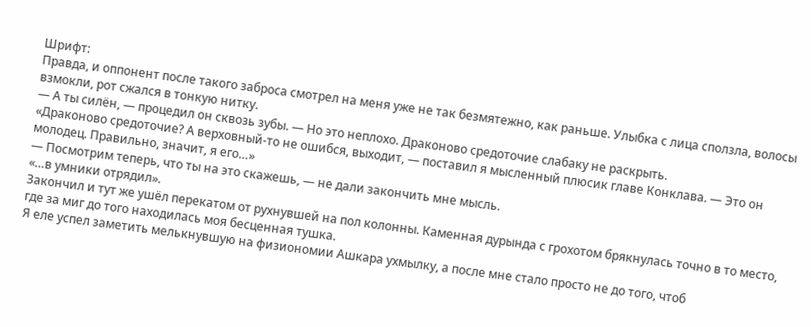Шрифт:
Правда, и оппонент после такого заброса смотрел на меня уже не так безмятежно, как раньше. Улыбка с лица сползла, волосы взмокли, рот сжался в тонкую нитку.
— А ты силён, — процедил он сквозь зубы. — Но это неплохо. Драконово средоточие слабаку не раскрыть.
«Драконово средоточие? А верховный-то не ошибся, выходит, — поставил я мысленный плюсик главе Конклава. — Это он молодец. Правильно, значит, я его…»
— Посмотрим теперь, что ты на это скажешь, — не дали закончить мне мысль.
«…в умники отрядил».
Закончил и тут же ушёл перекатом от рухнувшей на пол колонны. Каменная дурында с грохотом брякнулась точно в то место, где за миг до того находилась моя бесценная тушка.
Я еле успел заметить мелькнувшую на физиономии Ашкара ухмылку, а после мне стало просто не до того, чтоб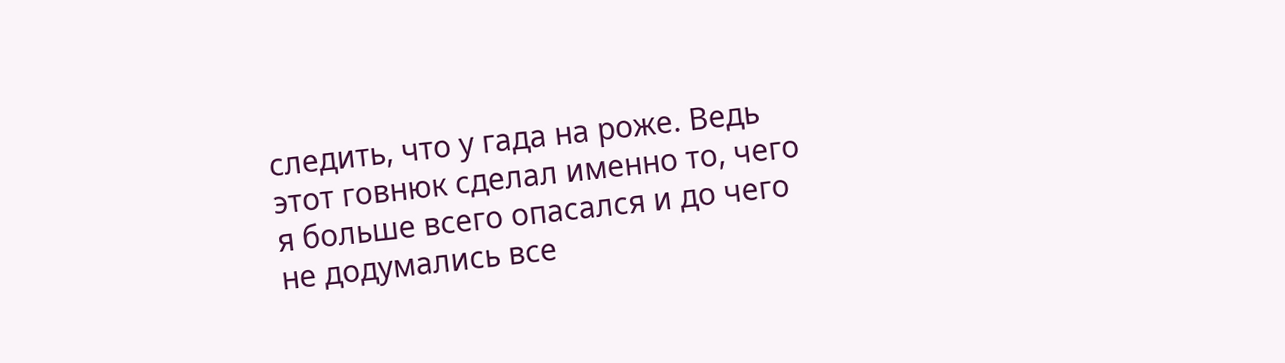следить, что у гада на роже. Ведь этот говнюк сделал именно то, чего я больше всего опасался и до чего не додумались все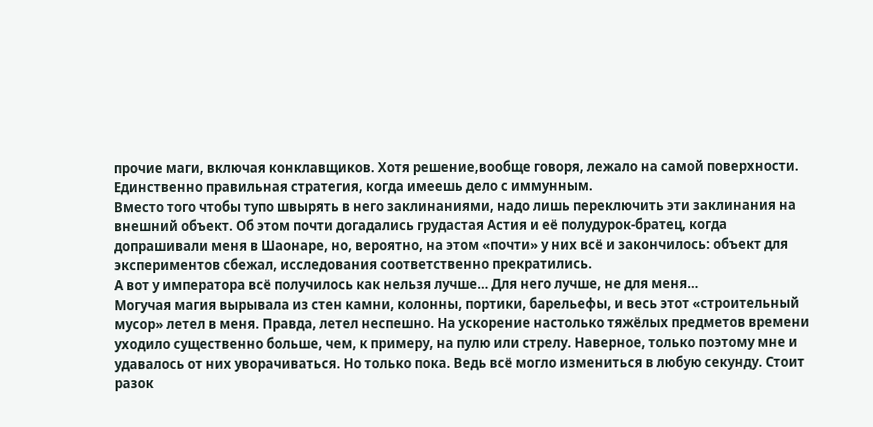прочие маги, включая конклавщиков. Хотя решение,вообще говоря, лежало на самой поверхности. Единственно правильная стратегия, когда имеешь дело с иммунным.
Вместо того чтобы тупо швырять в него заклинаниями, надо лишь переключить эти заклинания на внешний объект. Об этом почти догадались грудастая Астия и её полудурок-братец, когда допрашивали меня в Шаонаре, но, вероятно, на этом «почти» у них всё и закончилось: объект для экспериментов сбежал, исследования соответственно прекратились.
А вот у императора всё получилось как нельзя лучше… Для него лучше, не для меня…
Могучая магия вырывала из стен камни, колонны, портики, барельефы, и весь этот «строительный мусор» летел в меня. Правда, летел неспешно. На ускорение настолько тяжёлых предметов времени уходило существенно больше, чем, к примеру, на пулю или стрелу. Наверное, только поэтому мне и удавалось от них уворачиваться. Но только пока. Ведь всё могло измениться в любую секунду. Стоит разок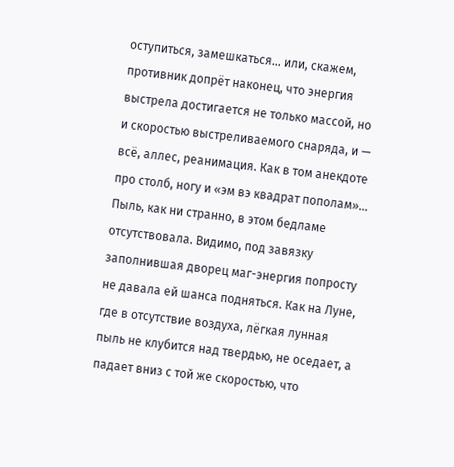оступиться, замешкаться… или, скажем, противник допрёт наконец, что энергия выстрела достигается не только массой, но и скоростью выстреливаемого снаряда, и — всё, аллес, реанимация. Как в том анекдоте про столб, ногу и «эм вэ квадрат пополам»…
Пыль, как ни странно, в этом бедламе отсутствовала. Видимо, под завязку заполнившая дворец маг-энергия попросту не давала ей шанса подняться. Как на Луне, где в отсутствие воздуха, лёгкая лунная пыль не клубится над твердью, не оседает, а падает вниз с той же скоростью, что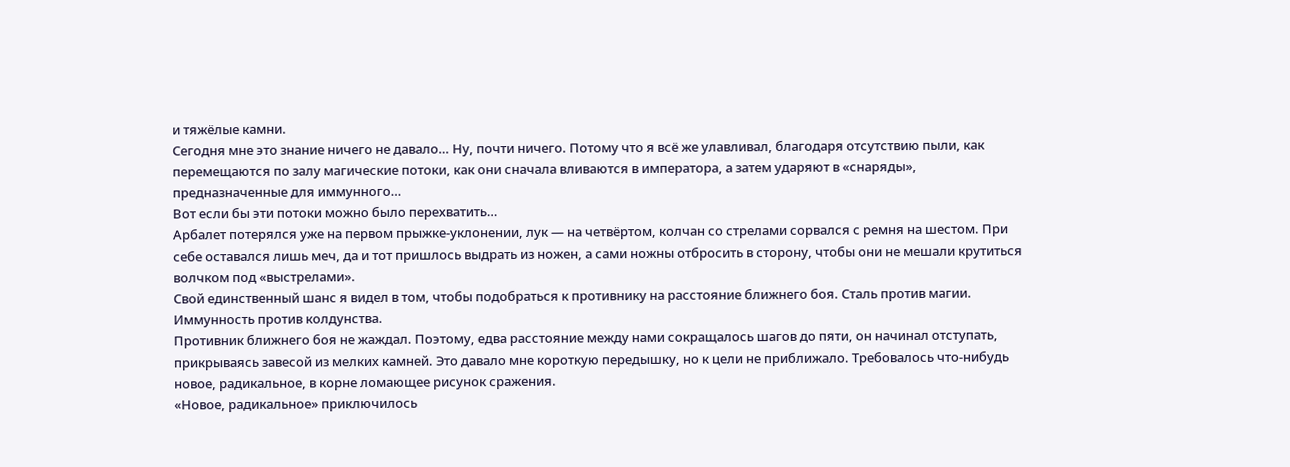и тяжёлые камни.
Сегодня мне это знание ничего не давало… Ну, почти ничего. Потому что я всё же улавливал, благодаря отсутствию пыли, как перемещаются по залу магические потоки, как они сначала вливаются в императора, а затем ударяют в «снаряды», предназначенные для иммунного…
Вот если бы эти потоки можно было перехватить…
Арбалет потерялся уже на первом прыжке-уклонении, лук — на четвёртом, колчан со стрелами сорвался с ремня на шестом. При себе оставался лишь меч, да и тот пришлось выдрать из ножен, а сами ножны отбросить в сторону, чтобы они не мешали крутиться волчком под «выстрелами».
Свой единственный шанс я видел в том, чтобы подобраться к противнику на расстояние ближнего боя. Сталь против магии. Иммунность против колдунства.
Противник ближнего боя не жаждал. Поэтому, едва расстояние между нами сокращалось шагов до пяти, он начинал отступать, прикрываясь завесой из мелких камней. Это давало мне короткую передышку, но к цели не приближало. Требовалось что-нибудь новое, радикальное, в корне ломающее рисунок сражения.
«Новое, радикальное» приключилось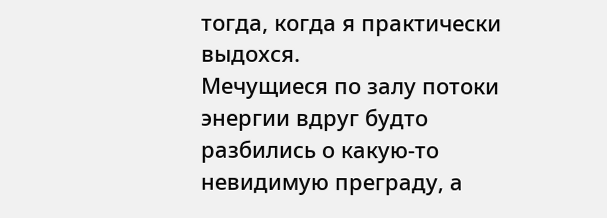тогда, когда я практически выдохся.
Мечущиеся по залу потоки энергии вдруг будто разбились о какую-то невидимую преграду, а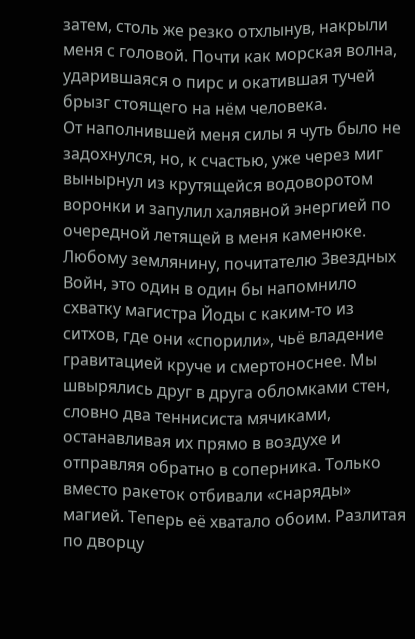затем, столь же резко отхлынув, накрыли меня с головой. Почти как морская волна, ударившаяся о пирс и окатившая тучей брызг стоящего на нём человека.
От наполнившей меня силы я чуть было не задохнулся, но, к счастью, уже через миг вынырнул из крутящейся водоворотом воронки и запулил халявной энергией по очередной летящей в меня каменюке.
Любому землянину, почитателю Звездных Войн, это один в один бы напомнило схватку магистра Йоды с каким-то из ситхов, где они «спорили», чьё владение гравитацией круче и смертоноснее. Мы швырялись друг в друга обломками стен, словно два теннисиста мячиками, останавливая их прямо в воздухе и отправляя обратно в соперника. Только вместо ракеток отбивали «снаряды» магией. Теперь её хватало обоим. Разлитая по дворцу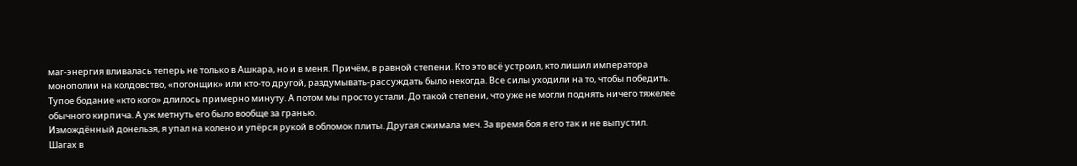маг-энергия вливалась теперь не только в Ашкара, но и в меня. Причём, в равной степени. Кто это всё устроил, кто лишил императора монополии на колдовство, «погонщик» или кто-то другой, раздумывать-рассуждать было некогда. Все силы уходили на то, чтобы победить.
Тупое бодание «кто кого» длилось примерно минуту. А потом мы просто устали. До такой степени, что уже не могли поднять ничего тяжелее обычного кирпича. А уж метнуть его было вообще за гранью.
Измождённый донельзя, я упал на колено и упёрся рукой в обломок плиты. Другая сжимала меч. За время боя я его так и не выпустил.
Шагах в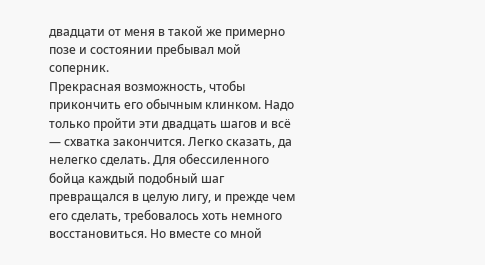двадцати от меня в такой же примерно позе и состоянии пребывал мой соперник.
Прекрасная возможность, чтобы прикончить его обычным клинком. Надо только пройти эти двадцать шагов и всё — схватка закончится. Легко сказать, да нелегко сделать. Для обессиленного бойца каждый подобный шаг превращался в целую лигу, и прежде чем его сделать, требовалось хоть немного восстановиться. Но вместе со мной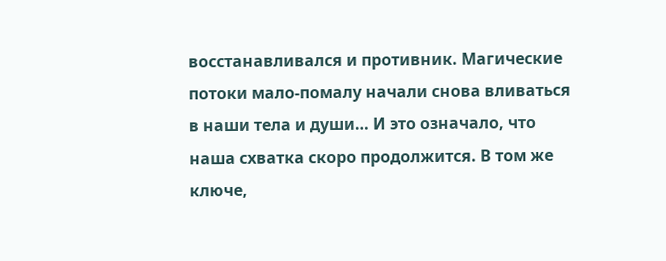восстанавливался и противник. Магические потоки мало-помалу начали снова вливаться в наши тела и души… И это означало, что наша схватка скоро продолжится. В том же ключе,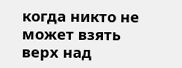когда никто не может взять верх над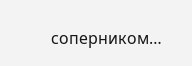соперником…